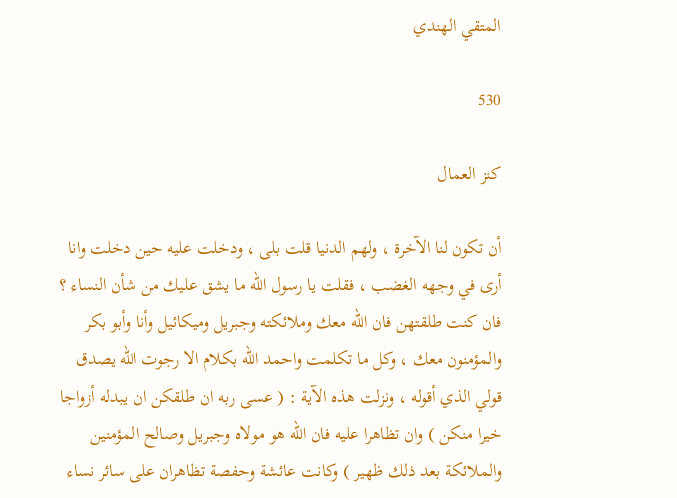المتقي الهندي

530

كنز العمال

أن تكون لنا الآخرة ، ولهم الدنيا قلت بلى ، ودخلت عليه حين دخلت وانا أرى في وجهه الغضب ، فقلت يا رسول الله ما يشق عليك من شأن النساء ؟ فان كنت طلقتهن فان الله معك وملائكته وجبريل وميكائيل وأنا وأبو بكر والمؤمنون معك ، وكل ما تكلمت واحمد الله بكلام الا رجوت الله يصدق قولي الذي أقوله ، ونزلت هذه الآية : ( عسى ربه ان طلقكن ان يبدله أزواجا خيرا منكن ) وان تظاهرا عليه فان الله هو مولاه وجبريل وصالح المؤمنين والملائكة بعد ذلك ظهير ) وكانت عائشة وحفصة تظاهران على سائر نساء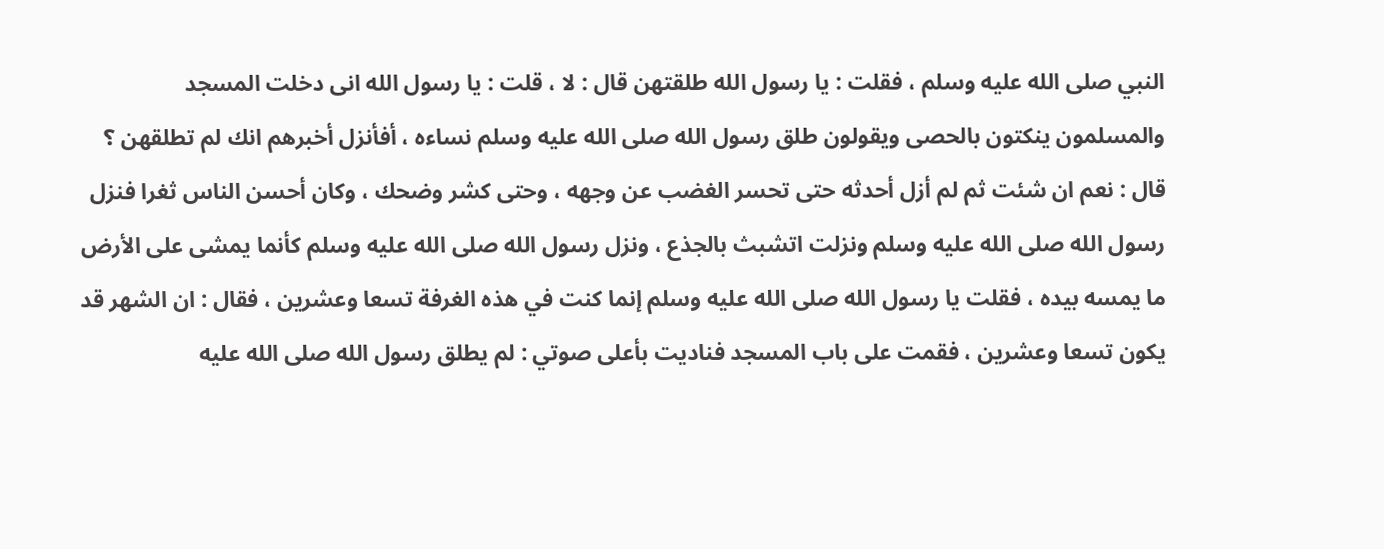النبي صلى الله عليه وسلم ، فقلت : يا رسول الله طلقتهن قال : لا ، قلت : يا رسول الله انى دخلت المسجد والمسلمون ينكتون بالحصى ويقولون طلق رسول الله صلى الله عليه وسلم نساءه ، أفأنزل أخبرهم انك لم تطلقهن ؟ قال : نعم ان شئت ثم لم أزل أحدثه حتى تحسر الغضب عن وجهه ، وحتى كشر وضحك ، وكان أحسن الناس ثغرا فنزل رسول الله صلى الله عليه وسلم ونزلت اتشبث بالجذع ، ونزل رسول الله صلى الله عليه وسلم كأنما يمشى على الأرض ما يمسه بيده ، فقلت يا رسول الله صلى الله عليه وسلم إنما كنت في هذه الغرفة تسعا وعشرين ، فقال : ان الشهر قد يكون تسعا وعشرين ، فقمت على باب المسجد فناديت بأعلى صوتي : لم يطلق رسول الله صلى الله عليه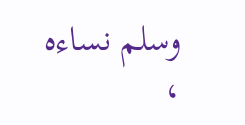وسلم نساءه ،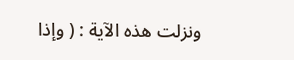ونزلت هذه الآية : ( وإذا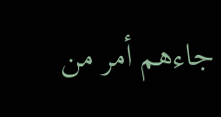جاءهم أمر من